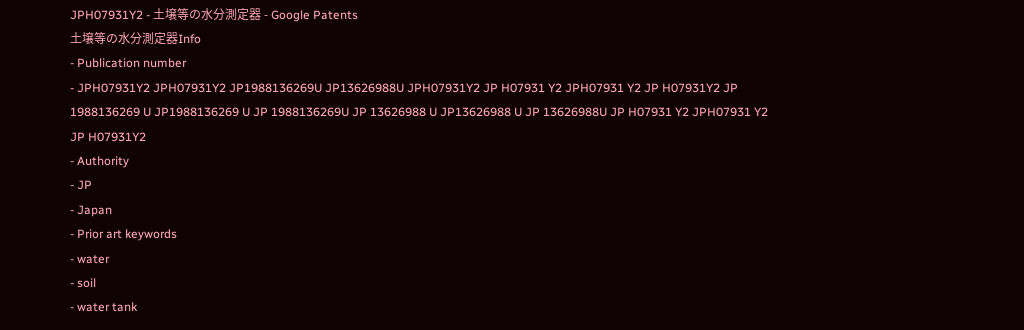JPH07931Y2 - 土壌等の水分測定器 - Google Patents
土壌等の水分測定器Info
- Publication number
- JPH07931Y2 JPH07931Y2 JP1988136269U JP13626988U JPH07931Y2 JP H07931 Y2 JPH07931 Y2 JP H07931Y2 JP 1988136269 U JP1988136269 U JP 1988136269U JP 13626988 U JP13626988 U JP 13626988U JP H07931 Y2 JPH07931 Y2 JP H07931Y2
- Authority
- JP
- Japan
- Prior art keywords
- water
- soil
- water tank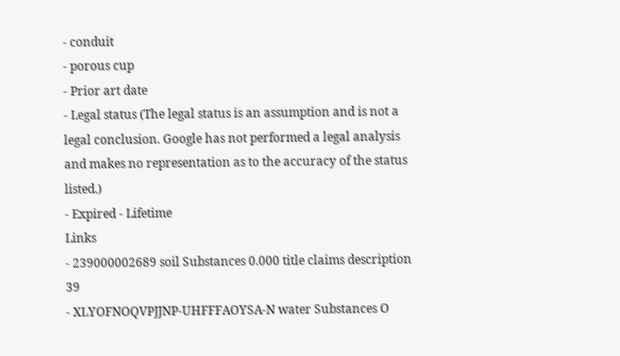- conduit
- porous cup
- Prior art date
- Legal status (The legal status is an assumption and is not a legal conclusion. Google has not performed a legal analysis and makes no representation as to the accuracy of the status listed.)
- Expired - Lifetime
Links
- 239000002689 soil Substances 0.000 title claims description 39
- XLYOFNOQVPJJNP-UHFFFAOYSA-N water Substances O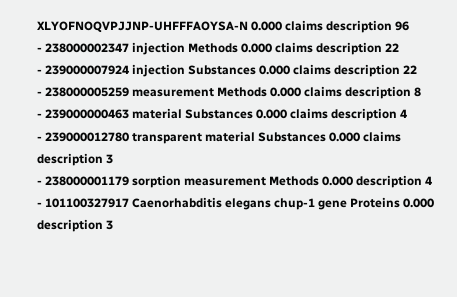XLYOFNOQVPJJNP-UHFFFAOYSA-N 0.000 claims description 96
- 238000002347 injection Methods 0.000 claims description 22
- 239000007924 injection Substances 0.000 claims description 22
- 238000005259 measurement Methods 0.000 claims description 8
- 239000000463 material Substances 0.000 claims description 4
- 239000012780 transparent material Substances 0.000 claims description 3
- 238000001179 sorption measurement Methods 0.000 description 4
- 101100327917 Caenorhabditis elegans chup-1 gene Proteins 0.000 description 3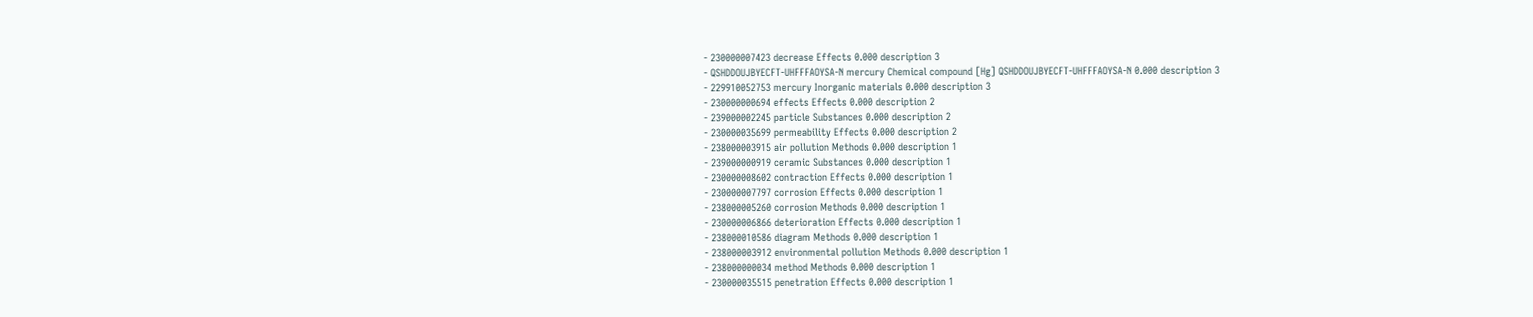- 230000007423 decrease Effects 0.000 description 3
- QSHDDOUJBYECFT-UHFFFAOYSA-N mercury Chemical compound [Hg] QSHDDOUJBYECFT-UHFFFAOYSA-N 0.000 description 3
- 229910052753 mercury Inorganic materials 0.000 description 3
- 230000000694 effects Effects 0.000 description 2
- 239000002245 particle Substances 0.000 description 2
- 230000035699 permeability Effects 0.000 description 2
- 238000003915 air pollution Methods 0.000 description 1
- 239000000919 ceramic Substances 0.000 description 1
- 230000008602 contraction Effects 0.000 description 1
- 230000007797 corrosion Effects 0.000 description 1
- 238000005260 corrosion Methods 0.000 description 1
- 230000006866 deterioration Effects 0.000 description 1
- 238000010586 diagram Methods 0.000 description 1
- 238000003912 environmental pollution Methods 0.000 description 1
- 238000000034 method Methods 0.000 description 1
- 230000035515 penetration Effects 0.000 description 1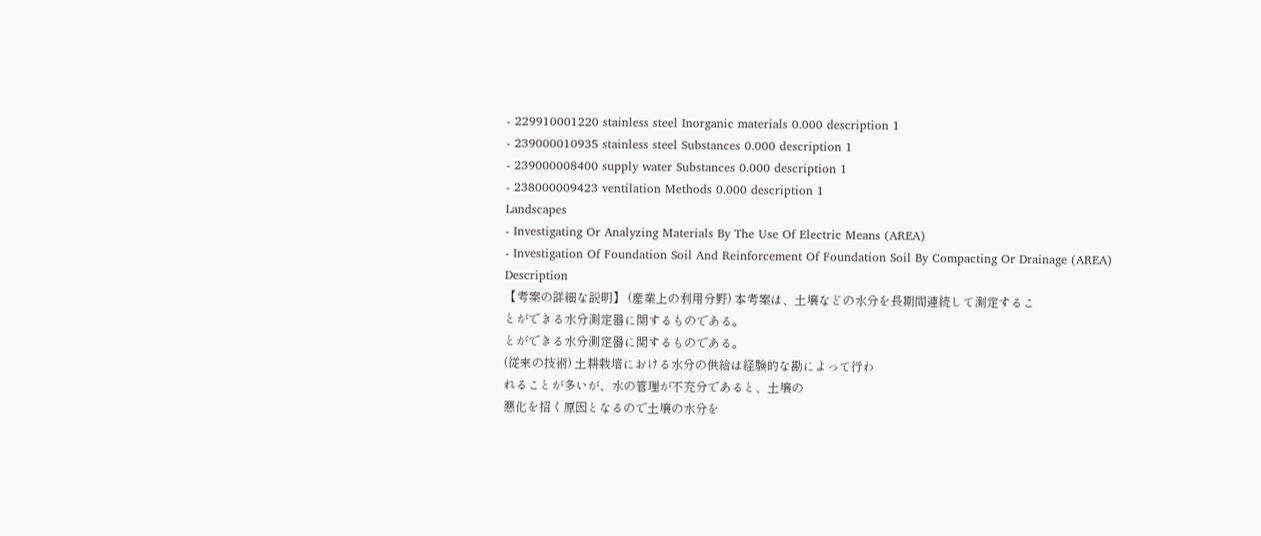- 229910001220 stainless steel Inorganic materials 0.000 description 1
- 239000010935 stainless steel Substances 0.000 description 1
- 239000008400 supply water Substances 0.000 description 1
- 238000009423 ventilation Methods 0.000 description 1
Landscapes
- Investigating Or Analyzing Materials By The Use Of Electric Means (AREA)
- Investigation Of Foundation Soil And Reinforcement Of Foundation Soil By Compacting Or Drainage (AREA)
Description
【考案の詳細な説明】 (産業上の利用分野) 本考案は、土壌などの水分を長期間連続して測定するこ
とができる水分測定器に関するものである。
とができる水分測定器に関するものである。
(従来の技術) 土耕栽培における水分の供給は経験的な勘によって行わ
れることが多いが、水の管理が不充分であると、土壌の
悪化を招く原因となるので土壌の水分を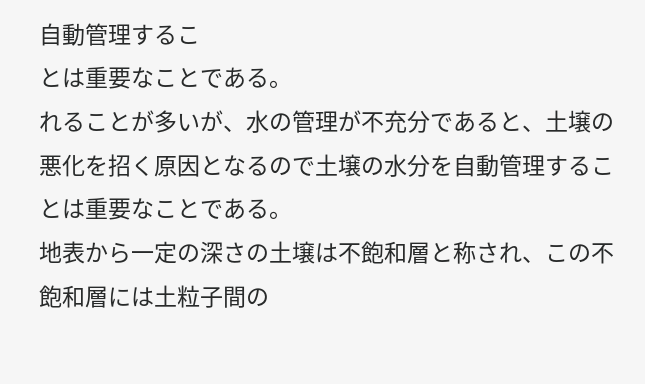自動管理するこ
とは重要なことである。
れることが多いが、水の管理が不充分であると、土壌の
悪化を招く原因となるので土壌の水分を自動管理するこ
とは重要なことである。
地表から一定の深さの土壌は不飽和層と称され、この不
飽和層には土粒子間の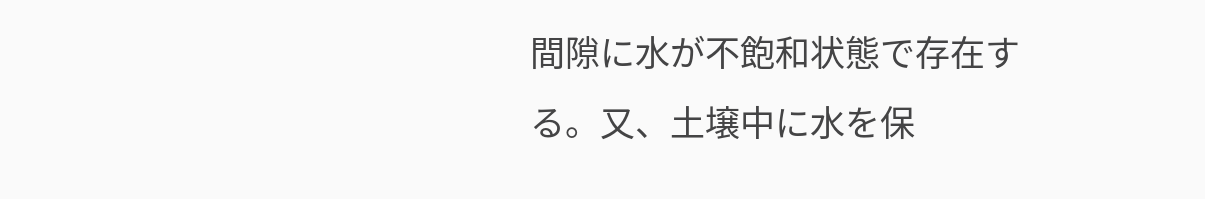間隙に水が不飽和状態で存在す
る。又、土壌中に水を保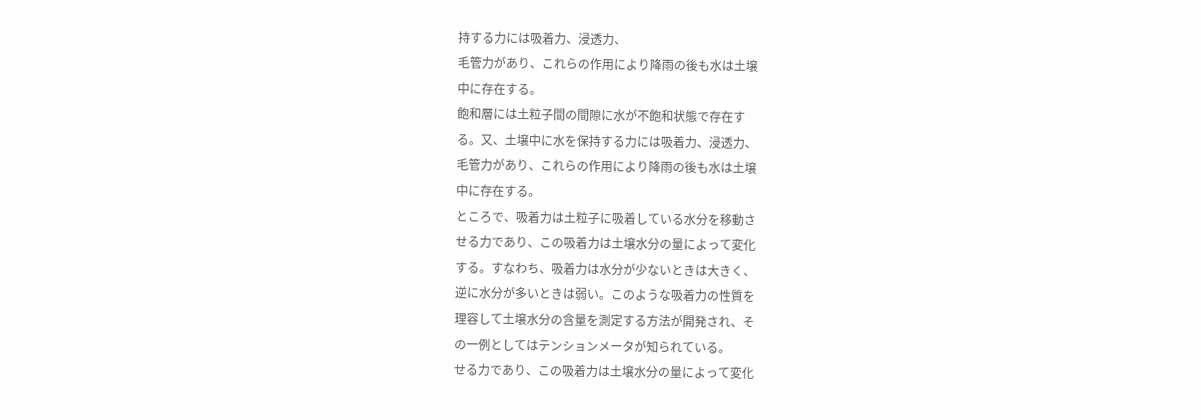持する力には吸着力、浸透力、
毛管力があり、これらの作用により降雨の後も水は土壌
中に存在する。
飽和層には土粒子間の間隙に水が不飽和状態で存在す
る。又、土壌中に水を保持する力には吸着力、浸透力、
毛管力があり、これらの作用により降雨の後も水は土壌
中に存在する。
ところで、吸着力は土粒子に吸着している水分を移動さ
せる力であり、この吸着力は土壌水分の量によって変化
する。すなわち、吸着力は水分が少ないときは大きく、
逆に水分が多いときは弱い。このような吸着力の性質を
理容して土壌水分の含量を測定する方法が開発され、そ
の一例としてはテンションメータが知られている。
せる力であり、この吸着力は土壌水分の量によって変化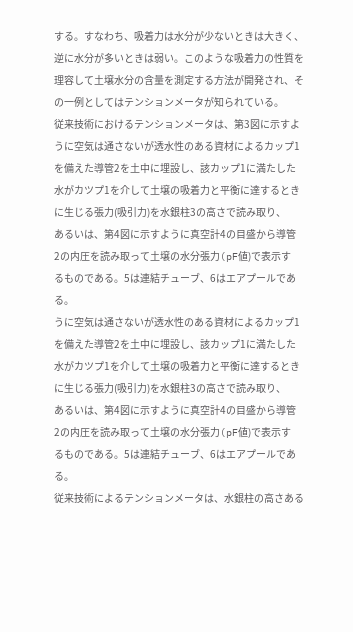する。すなわち、吸着力は水分が少ないときは大きく、
逆に水分が多いときは弱い。このような吸着力の性質を
理容して土壌水分の含量を測定する方法が開発され、そ
の一例としてはテンションメータが知られている。
従来技術におけるテンションメータは、第3図に示すよ
うに空気は通さないが透水性のある資材によるカップ1
を備えた導管2を土中に埋設し、該カップ1に満たした
水がカツプ1を介して土壌の吸着力と平衡に達するとき
に生じる張力(吸引力)を水銀柱3の高さで読み取り、
あるいは、第4図に示すように真空計4の目盛から導管
2の内圧を読み取って土壌の水分張力(pF値)で表示す
るものである。5は連結チューブ、6はエアプールであ
る。
うに空気は通さないが透水性のある資材によるカップ1
を備えた導管2を土中に埋設し、該カップ1に満たした
水がカツプ1を介して土壌の吸着力と平衡に達するとき
に生じる張力(吸引力)を水銀柱3の高さで読み取り、
あるいは、第4図に示すように真空計4の目盛から導管
2の内圧を読み取って土壌の水分張力(pF値)で表示す
るものである。5は連結チューブ、6はエアプールであ
る。
従来技術によるテンションメータは、水銀柱の高さある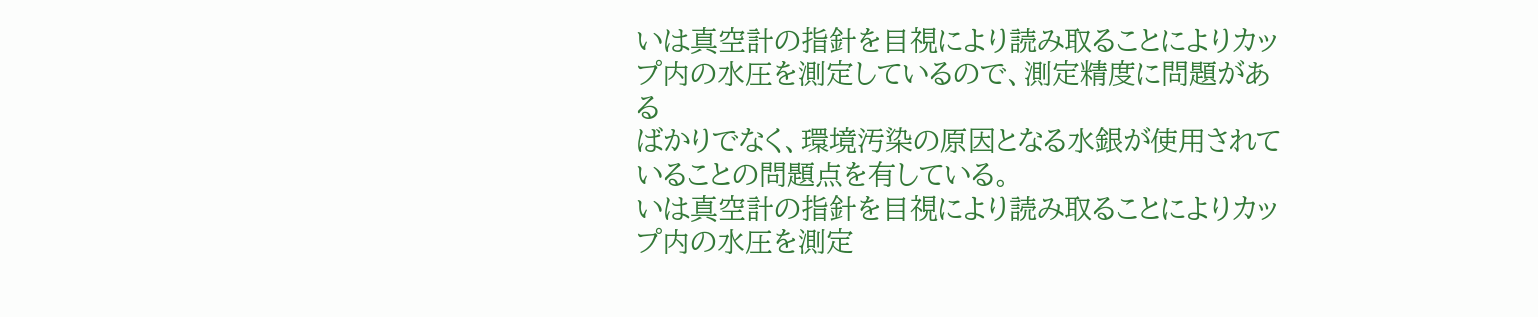いは真空計の指針を目視により読み取ることによりカッ
プ内の水圧を測定しているので、測定精度に問題がある
ばかりでなく、環境汚染の原因となる水銀が使用されて
いることの問題点を有している。
いは真空計の指針を目視により読み取ることによりカッ
プ内の水圧を測定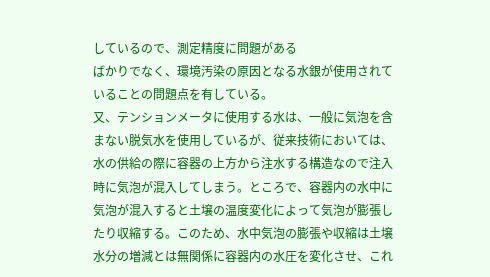しているので、測定精度に問題がある
ばかりでなく、環境汚染の原因となる水銀が使用されて
いることの問題点を有している。
又、テンションメータに使用する水は、一般に気泡を含
まない脱気水を使用しているが、従来技術においては、
水の供給の際に容器の上方から注水する構造なので注入
時に気泡が混入してしまう。ところで、容器内の水中に
気泡が混入すると土壌の温度変化によって気泡が膨張し
たり収縮する。このため、水中気泡の膨張や収縮は土壌
水分の増減とは無関係に容器内の水圧を変化させ、これ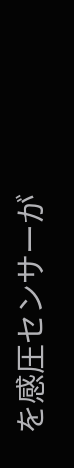を感圧センサーが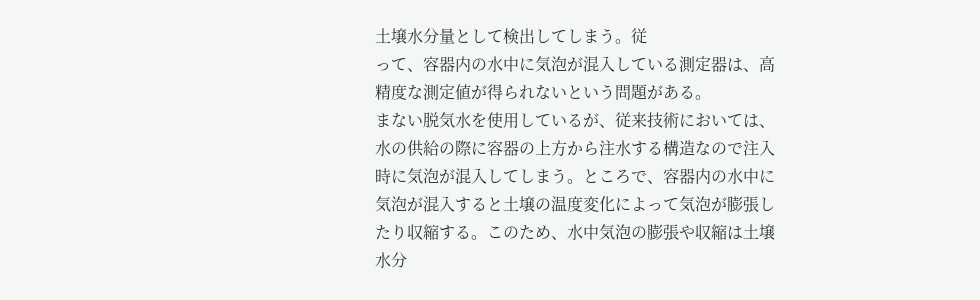土壌水分量として検出してしまう。従
って、容器内の水中に気泡が混入している測定器は、高
精度な測定値が得られないという問題がある。
まない脱気水を使用しているが、従来技術においては、
水の供給の際に容器の上方から注水する構造なので注入
時に気泡が混入してしまう。ところで、容器内の水中に
気泡が混入すると土壌の温度変化によって気泡が膨張し
たり収縮する。このため、水中気泡の膨張や収縮は土壌
水分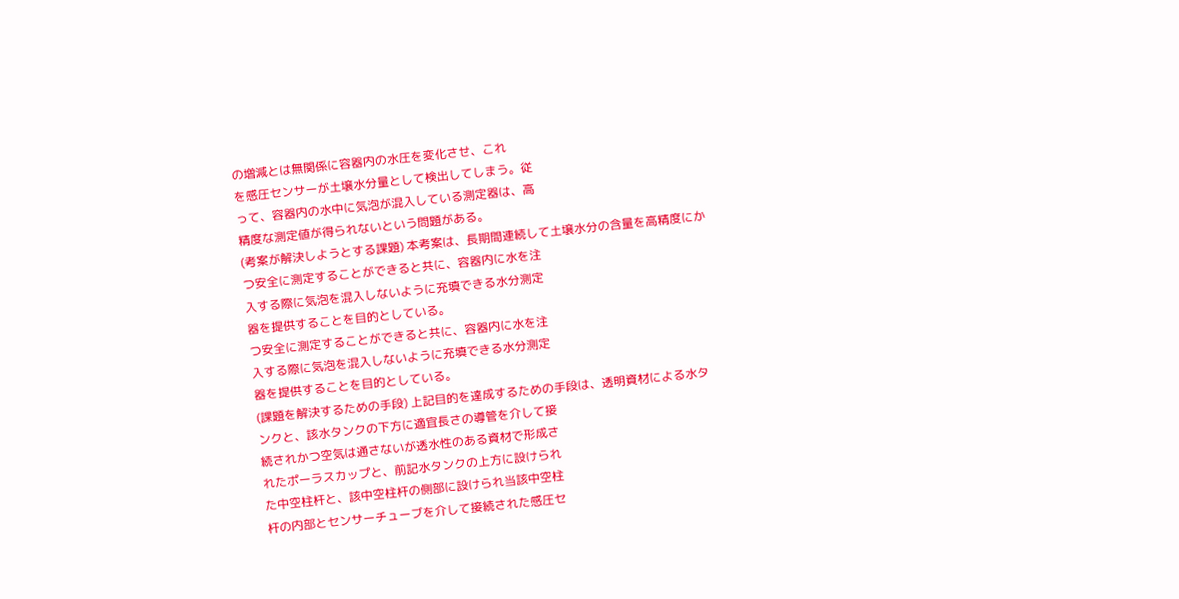の増減とは無関係に容器内の水圧を変化させ、これ
を感圧センサーが土壌水分量として検出してしまう。従
って、容器内の水中に気泡が混入している測定器は、高
精度な測定値が得られないという問題がある。
(考案が解決しようとする課題) 本考案は、長期間連続して土壌水分の含量を高精度にか
つ安全に測定することができると共に、容器内に水を注
入する際に気泡を混入しないように充填できる水分測定
器を提供することを目的としている。
つ安全に測定することができると共に、容器内に水を注
入する際に気泡を混入しないように充填できる水分測定
器を提供することを目的としている。
(課題を解決するための手段) 上記目的を達成するための手段は、透明資材による水タ
ンクと、該水タンクの下方に適宜長さの導管を介して接
続されかつ空気は通さないが透水性のある資材で形成さ
れたポーラスカップと、前記水タンクの上方に設けられ
た中空柱杆と、該中空柱杆の側部に設けられ当該中空柱
杆の内部とセンサーチューブを介して接続された感圧セ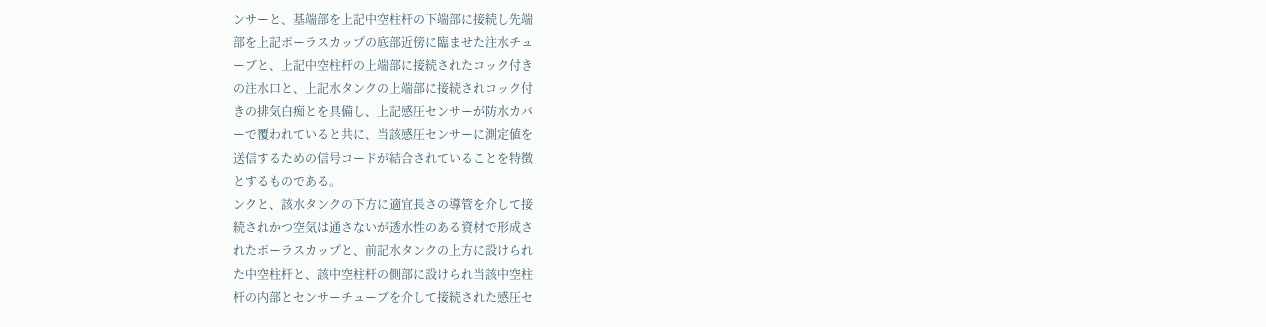ンサーと、基端部を上記中空柱杆の下端部に接続し先端
部を上記ポーラスカップの底部近傍に臨ませた注水チュ
ーブと、上記中空柱杆の上端部に接続されたコック付き
の注水口と、上記水タンクの上端部に接続されコック付
きの排気白痴とを具備し、上記感圧センサーが防水カバ
ーで覆われていると共に、当該感圧センサーに測定値を
送信するための信号コードが結合されていることを特徴
とするものである。
ンクと、該水タンクの下方に適宜長さの導管を介して接
続されかつ空気は通さないが透水性のある資材で形成さ
れたポーラスカップと、前記水タンクの上方に設けられ
た中空柱杆と、該中空柱杆の側部に設けられ当該中空柱
杆の内部とセンサーチューブを介して接続された感圧セ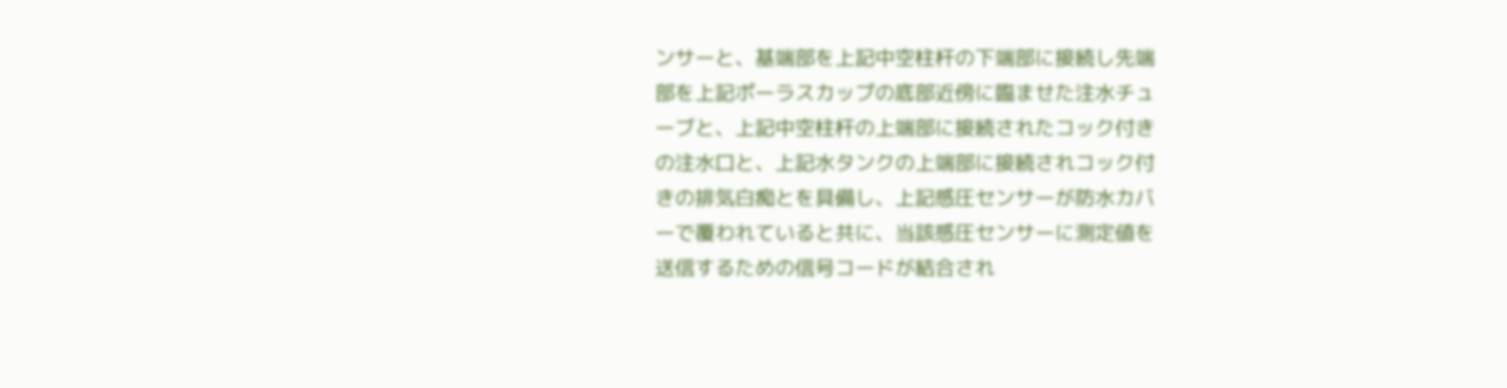ンサーと、基端部を上記中空柱杆の下端部に接続し先端
部を上記ポーラスカップの底部近傍に臨ませた注水チュ
ーブと、上記中空柱杆の上端部に接続されたコック付き
の注水口と、上記水タンクの上端部に接続されコック付
きの排気白痴とを具備し、上記感圧センサーが防水カバ
ーで覆われていると共に、当該感圧センサーに測定値を
送信するための信号コードが結合され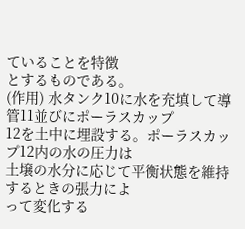ていることを特徴
とするものである。
(作用) 水タンク10に水を充填して導管11並びにポーラスカップ
12を土中に埋設する。ポーラスカップ12内の水の圧力は
土壌の水分に応じて平衡状態を維持するときの張力によ
って変化する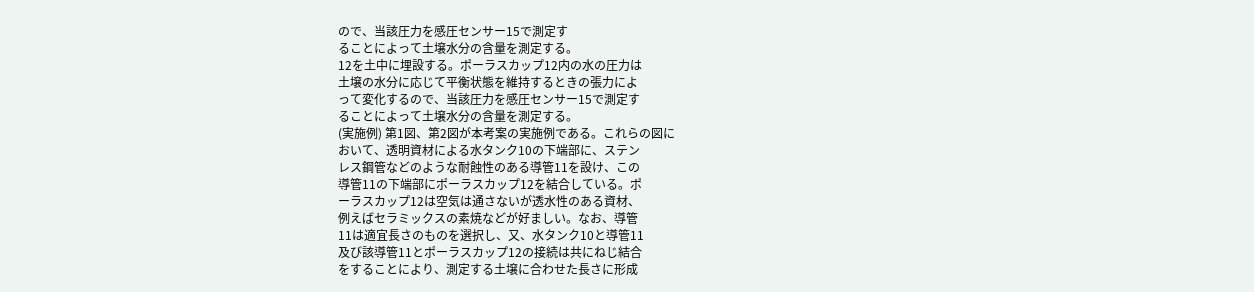ので、当該圧力を感圧センサー15で測定す
ることによって土壌水分の含量を測定する。
12を土中に埋設する。ポーラスカップ12内の水の圧力は
土壌の水分に応じて平衡状態を維持するときの張力によ
って変化するので、当該圧力を感圧センサー15で測定す
ることによって土壌水分の含量を測定する。
(実施例) 第1図、第2図が本考案の実施例である。これらの図に
おいて、透明資材による水タンク10の下端部に、ステン
レス鋼管などのような耐蝕性のある導管11を設け、この
導管11の下端部にポーラスカップ12を結合している。ポ
ーラスカップ12は空気は通さないが透水性のある資材、
例えばセラミックスの素焼などが好ましい。なお、導管
11は適宜長さのものを選択し、又、水タンク10と導管11
及び該導管11とポーラスカップ12の接続は共にねじ結合
をすることにより、測定する土壌に合わせた長さに形成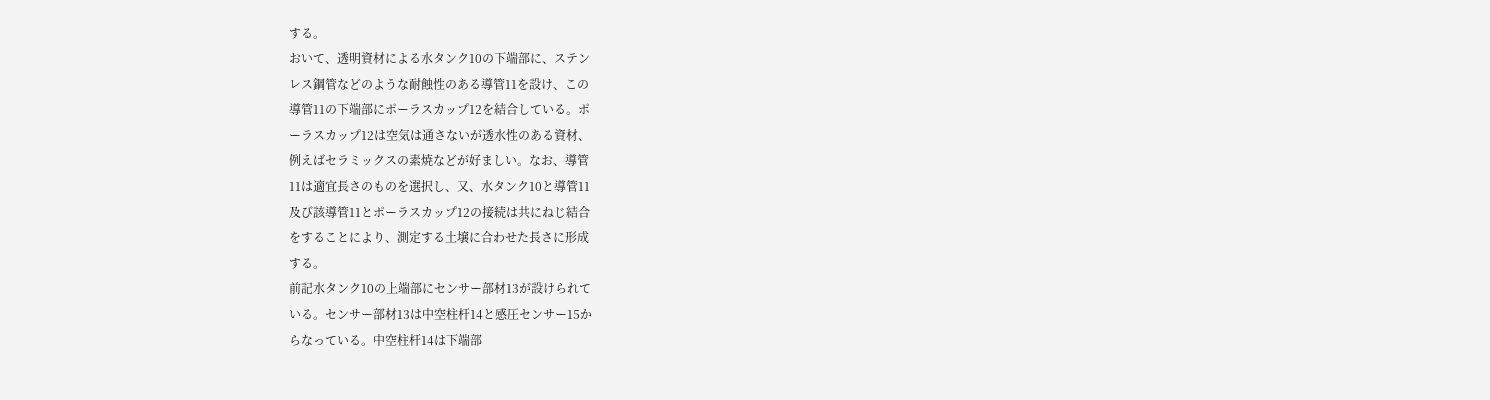する。
おいて、透明資材による水タンク10の下端部に、ステン
レス鋼管などのような耐蝕性のある導管11を設け、この
導管11の下端部にポーラスカップ12を結合している。ポ
ーラスカップ12は空気は通さないが透水性のある資材、
例えばセラミックスの素焼などが好ましい。なお、導管
11は適宜長さのものを選択し、又、水タンク10と導管11
及び該導管11とポーラスカップ12の接続は共にねじ結合
をすることにより、測定する土壌に合わせた長さに形成
する。
前記水タンク10の上端部にセンサー部材13が設けられて
いる。センサー部材13は中空柱杆14と感圧センサー15か
らなっている。中空柱杆14は下端部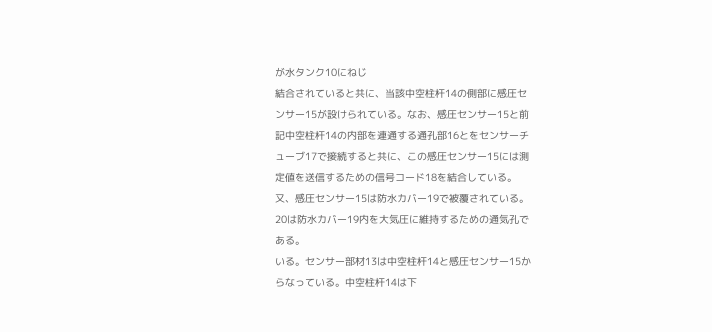が水タンク10にねじ
結合されていると共に、当該中空柱杆14の側部に感圧セ
ンサー15が設けられている。なお、感圧センサー15と前
記中空柱杆14の内部を連通する通孔部16とをセンサーチ
ューブ17で接続すると共に、この感圧センサー15には測
定値を送信するための信号コード18を結合している。
又、感圧センサー15は防水カバー19で被覆されている。
20は防水カバー19内を大気圧に維持するための通気孔で
ある。
いる。センサー部材13は中空柱杆14と感圧センサー15か
らなっている。中空柱杆14は下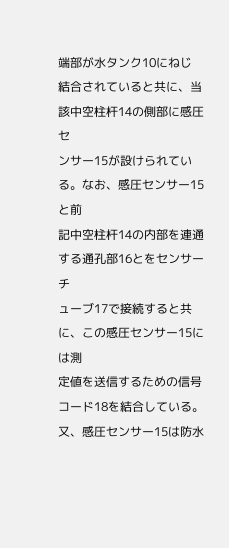端部が水タンク10にねじ
結合されていると共に、当該中空柱杆14の側部に感圧セ
ンサー15が設けられている。なお、感圧センサー15と前
記中空柱杆14の内部を連通する通孔部16とをセンサーチ
ューブ17で接続すると共に、この感圧センサー15には測
定値を送信するための信号コード18を結合している。
又、感圧センサー15は防水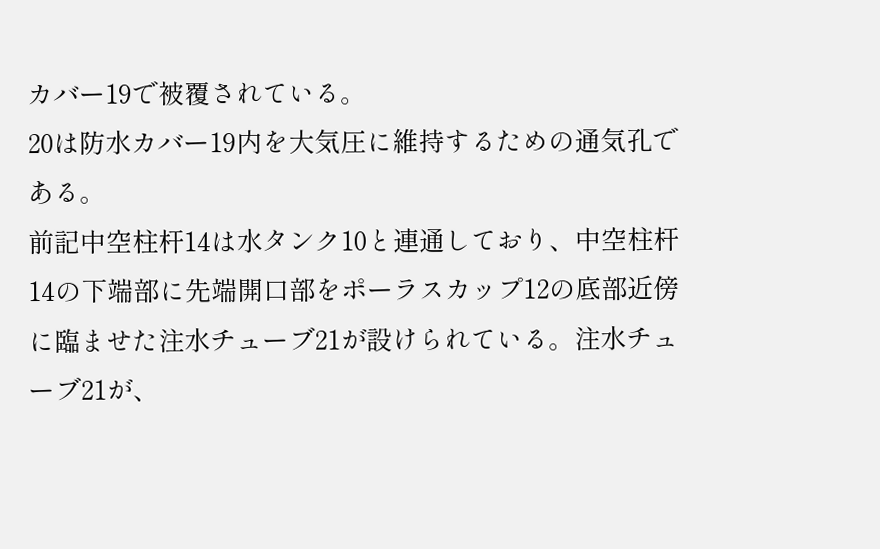カバー19で被覆されている。
20は防水カバー19内を大気圧に維持するための通気孔で
ある。
前記中空柱杆14は水タンク10と連通しており、中空柱杆
14の下端部に先端開口部をポーラスカップ12の底部近傍
に臨ませた注水チューブ21が設けられている。注水チュ
ーブ21が、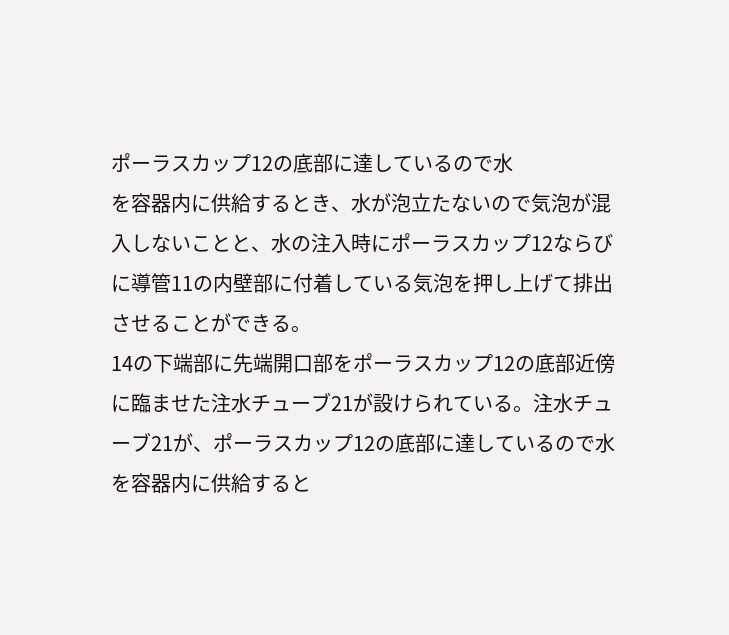ポーラスカップ12の底部に達しているので水
を容器内に供給するとき、水が泡立たないので気泡が混
入しないことと、水の注入時にポーラスカップ12ならび
に導管11の内壁部に付着している気泡を押し上げて排出
させることができる。
14の下端部に先端開口部をポーラスカップ12の底部近傍
に臨ませた注水チューブ21が設けられている。注水チュ
ーブ21が、ポーラスカップ12の底部に達しているので水
を容器内に供給すると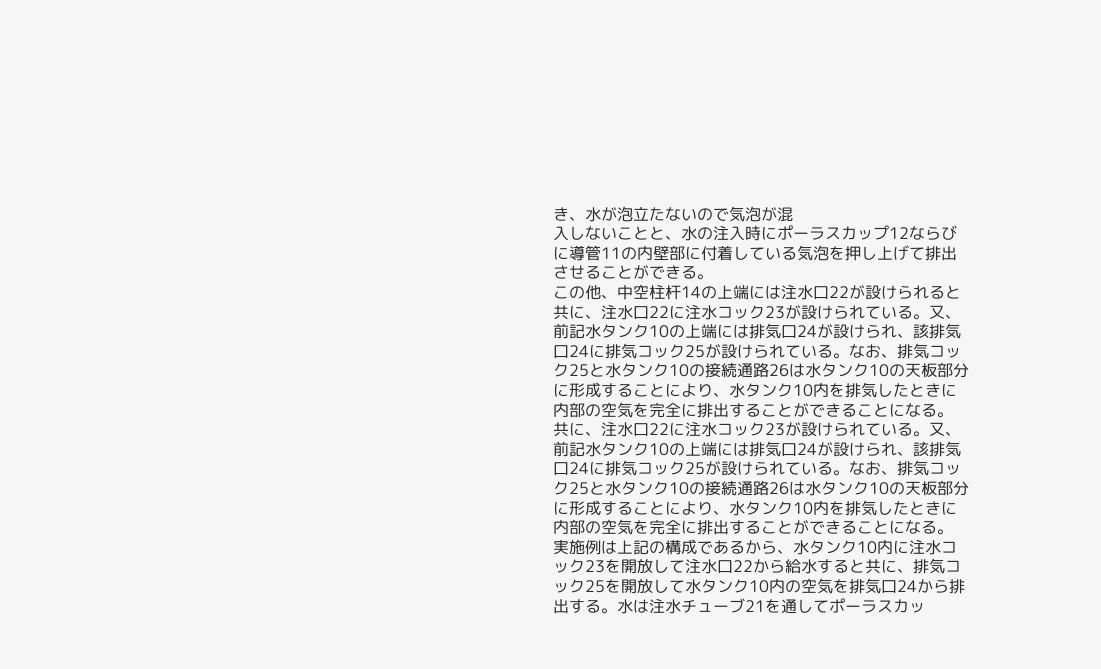き、水が泡立たないので気泡が混
入しないことと、水の注入時にポーラスカップ12ならび
に導管11の内壁部に付着している気泡を押し上げて排出
させることができる。
この他、中空柱杆14の上端には注水口22が設けられると
共に、注水口22に注水コック23が設けられている。又、
前記水タンク10の上端には排気口24が設けられ、該排気
口24に排気コック25が設けられている。なお、排気コッ
ク25と水タンク10の接続通路26は水タンク10の天板部分
に形成することにより、水タンク10内を排気したときに
内部の空気を完全に排出することができることになる。
共に、注水口22に注水コック23が設けられている。又、
前記水タンク10の上端には排気口24が設けられ、該排気
口24に排気コック25が設けられている。なお、排気コッ
ク25と水タンク10の接続通路26は水タンク10の天板部分
に形成することにより、水タンク10内を排気したときに
内部の空気を完全に排出することができることになる。
実施例は上記の構成であるから、水タンク10内に注水コ
ック23を開放して注水口22から給水すると共に、排気コ
ック25を開放して水タンク10内の空気を排気口24から排
出する。水は注水チューブ21を通してポーラスカッ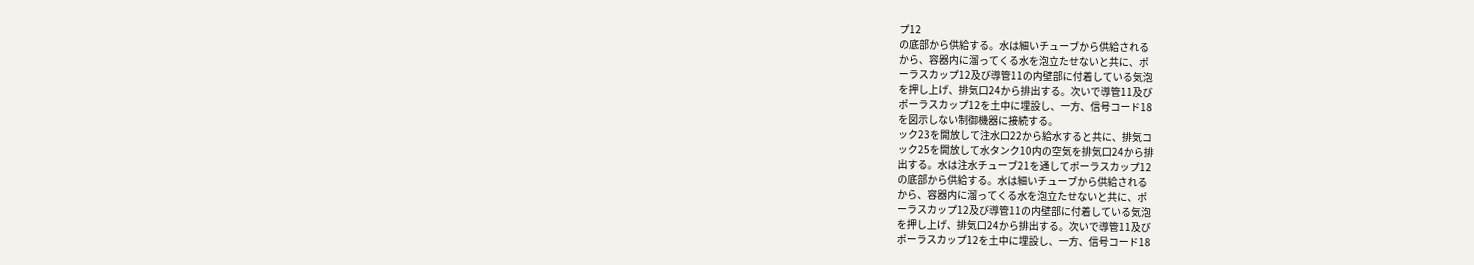プ12
の底部から供給する。水は細いチューブから供給される
から、容器内に溜ってくる水を泡立たせないと共に、ポ
ーラスカップ12及び導管11の内壁部に付着している気泡
を押し上げ、排気口24から排出する。次いで導管11及び
ポーラスカップ12を土中に埋設し、一方、信号コード18
を図示しない制御機器に接続する。
ック23を開放して注水口22から給水すると共に、排気コ
ック25を開放して水タンク10内の空気を排気口24から排
出する。水は注水チューブ21を通してポーラスカップ12
の底部から供給する。水は細いチューブから供給される
から、容器内に溜ってくる水を泡立たせないと共に、ポ
ーラスカップ12及び導管11の内壁部に付着している気泡
を押し上げ、排気口24から排出する。次いで導管11及び
ポーラスカップ12を土中に埋設し、一方、信号コード18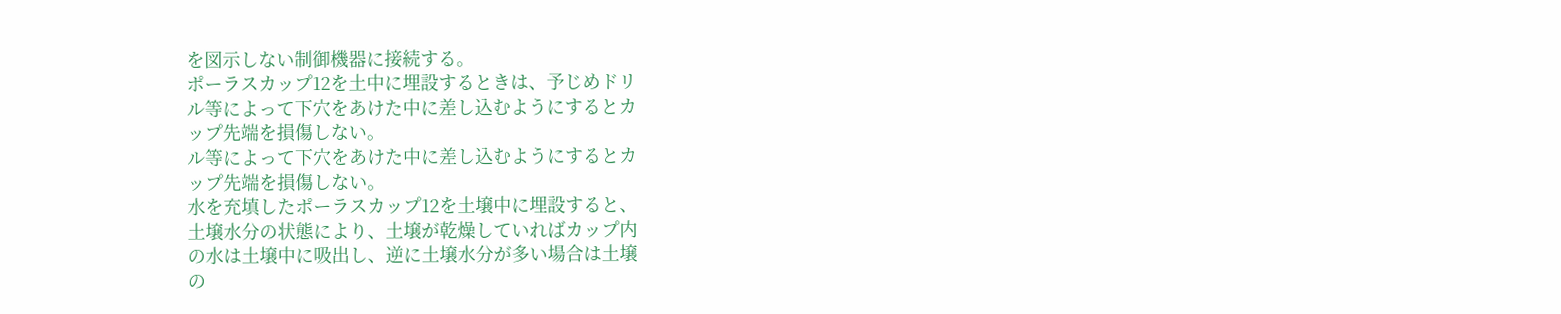を図示しない制御機器に接続する。
ポーラスカップ12を土中に埋設するときは、予じめドリ
ル等によって下穴をあけた中に差し込むようにするとカ
ップ先端を損傷しない。
ル等によって下穴をあけた中に差し込むようにするとカ
ップ先端を損傷しない。
水を充填したポーラスカップ12を土壌中に埋設すると、
土壌水分の状態により、土壌が乾燥していればカップ内
の水は土壌中に吸出し、逆に土壌水分が多い場合は土壌
の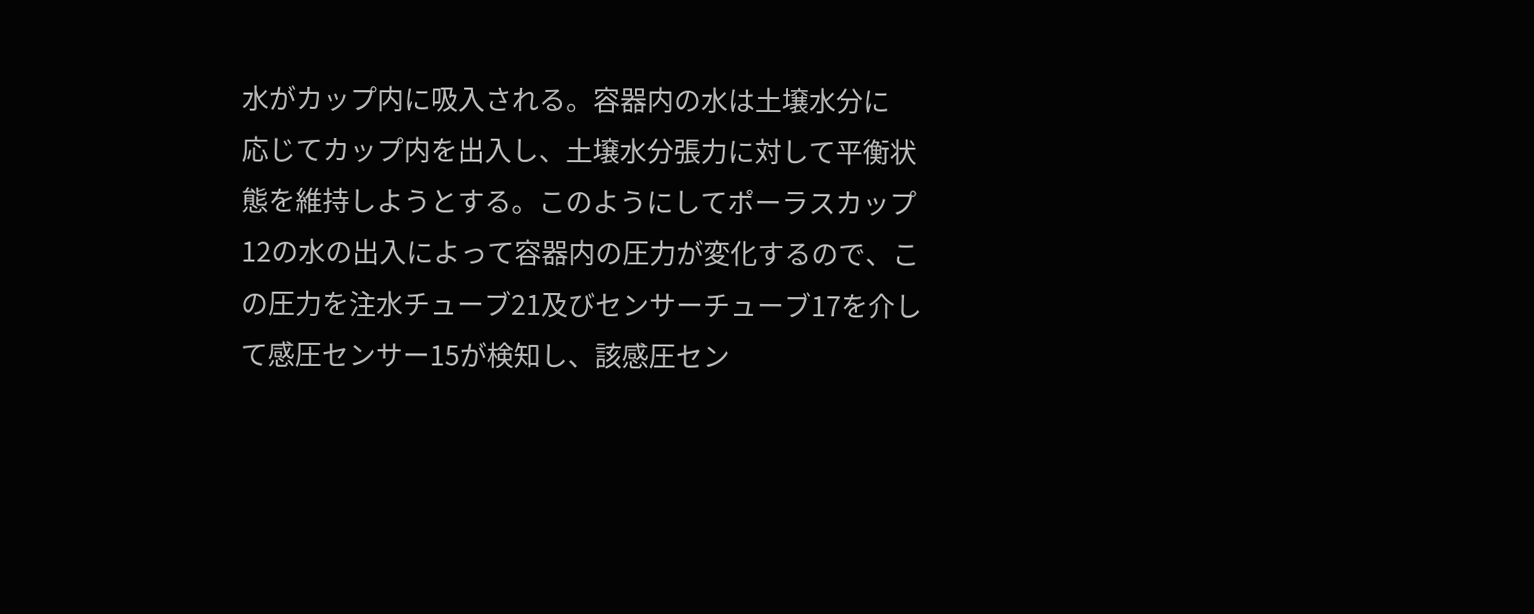水がカップ内に吸入される。容器内の水は土壌水分に
応じてカップ内を出入し、土壌水分張力に対して平衡状
態を維持しようとする。このようにしてポーラスカップ
12の水の出入によって容器内の圧力が変化するので、こ
の圧力を注水チューブ21及びセンサーチューブ17を介し
て感圧センサー15が検知し、該感圧セン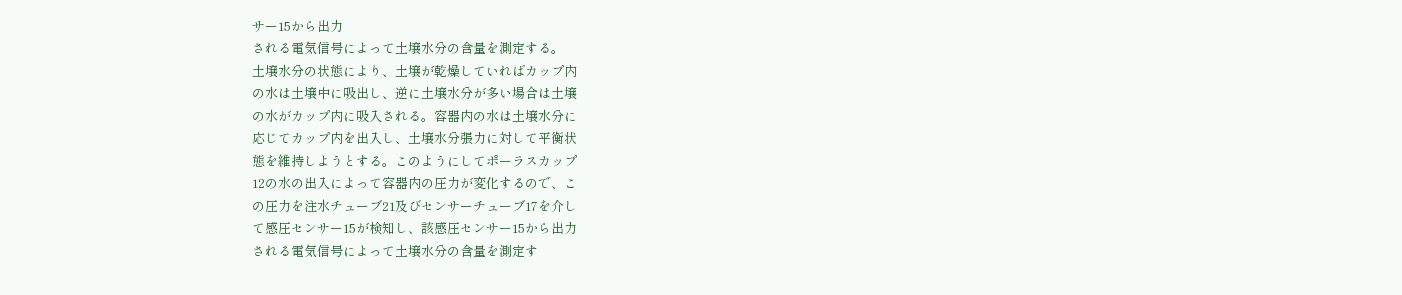サー15から出力
される電気信号によって土壌水分の含量を測定する。
土壌水分の状態により、土壌が乾燥していればカップ内
の水は土壌中に吸出し、逆に土壌水分が多い場合は土壌
の水がカップ内に吸入される。容器内の水は土壌水分に
応じてカップ内を出入し、土壌水分張力に対して平衡状
態を維持しようとする。このようにしてポーラスカップ
12の水の出入によって容器内の圧力が変化するので、こ
の圧力を注水チューブ21及びセンサーチューブ17を介し
て感圧センサー15が検知し、該感圧センサー15から出力
される電気信号によって土壌水分の含量を測定す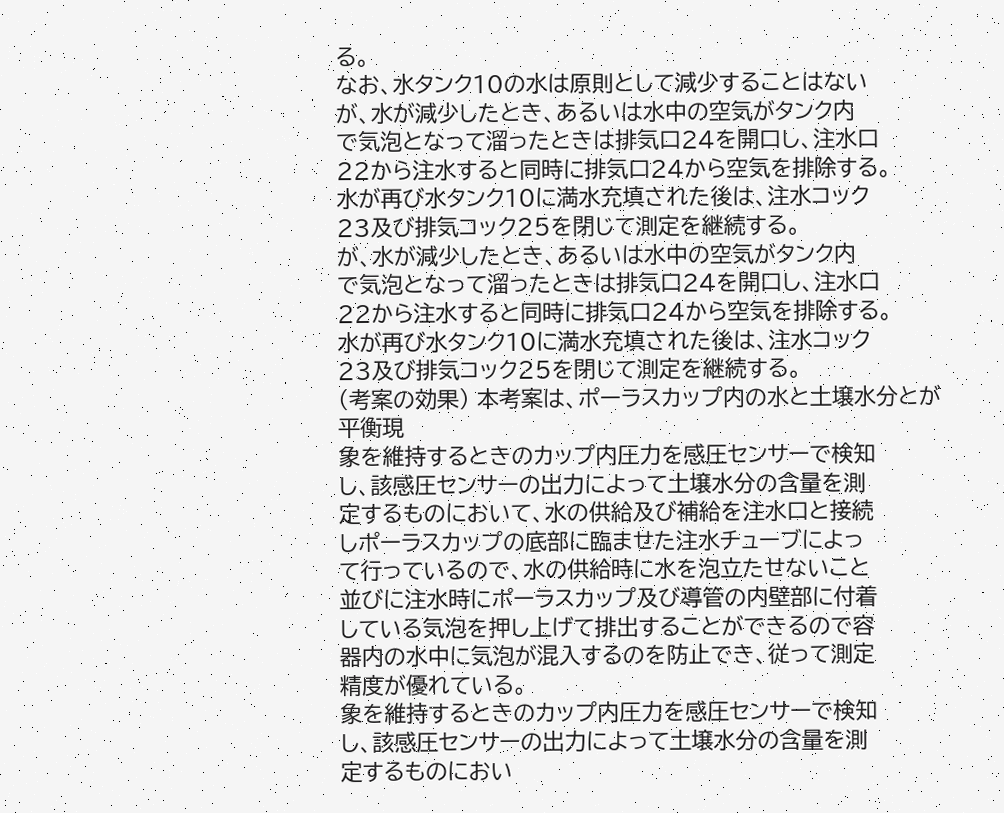る。
なお、水タンク10の水は原則として減少することはない
が、水が減少したとき、あるいは水中の空気がタンク内
で気泡となって溜ったときは排気口24を開口し、注水口
22から注水すると同時に排気口24から空気を排除する。
水が再び水タンク10に満水充填された後は、注水コック
23及び排気コック25を閉じて測定を継続する。
が、水が減少したとき、あるいは水中の空気がタンク内
で気泡となって溜ったときは排気口24を開口し、注水口
22から注水すると同時に排気口24から空気を排除する。
水が再び水タンク10に満水充填された後は、注水コック
23及び排気コック25を閉じて測定を継続する。
(考案の効果) 本考案は、ポーラスカップ内の水と土壌水分とが平衡現
象を維持するときのカップ内圧力を感圧センサーで検知
し、該感圧センサーの出力によって土壌水分の含量を測
定するものにおいて、水の供給及び補給を注水口と接続
しポーラスカップの底部に臨ませた注水チューブによっ
て行っているので、水の供給時に水を泡立たせないこと
並びに注水時にポーラスカップ及び導管の内壁部に付着
している気泡を押し上げて排出することができるので容
器内の水中に気泡が混入するのを防止でき、従って測定
精度が優れている。
象を維持するときのカップ内圧力を感圧センサーで検知
し、該感圧センサーの出力によって土壌水分の含量を測
定するものにおい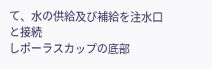て、水の供給及び補給を注水口と接続
しポーラスカップの底部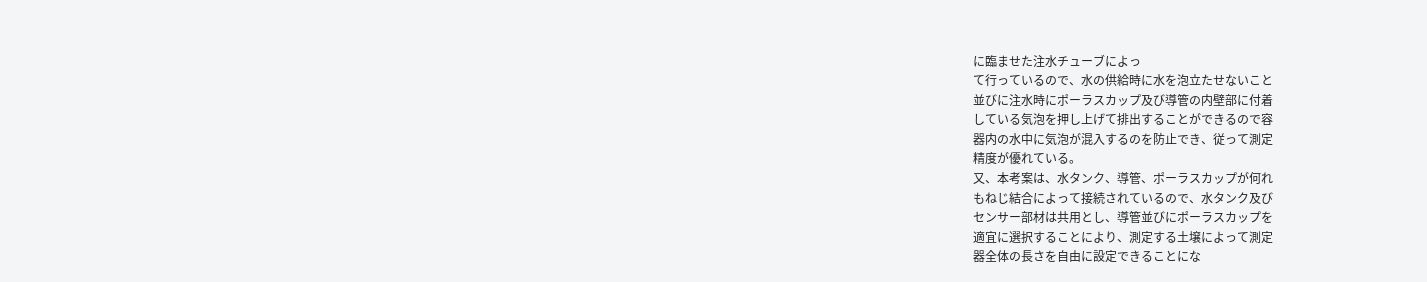に臨ませた注水チューブによっ
て行っているので、水の供給時に水を泡立たせないこと
並びに注水時にポーラスカップ及び導管の内壁部に付着
している気泡を押し上げて排出することができるので容
器内の水中に気泡が混入するのを防止でき、従って測定
精度が優れている。
又、本考案は、水タンク、導管、ポーラスカップが何れ
もねじ結合によって接続されているので、水タンク及び
センサー部材は共用とし、導管並びにポーラスカップを
適宜に選択することにより、測定する土壌によって測定
器全体の長さを自由に設定できることにな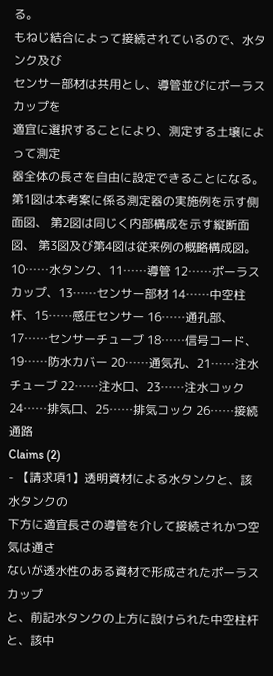る。
もねじ結合によって接続されているので、水タンク及び
センサー部材は共用とし、導管並びにポーラスカップを
適宜に選択することにより、測定する土壌によって測定
器全体の長さを自由に設定できることになる。
第1図は本考案に係る測定器の実施例を示す側面図、 第2図は同じく内部構成を示す縦断面図、 第3図及び第4図は従来例の概略構成図。 10……水タンク、11……導管 12……ポーラスカップ、13……センサー部材 14……中空柱杆、15……感圧センサー 16……通孔部、17……センサーチューブ 18……信号コード、19……防水カバー 20……通気孔、21……注水チューブ 22……注水口、23……注水コック 24……排気口、25……排気コック 26……接続通路
Claims (2)
- 【請求項1】透明資材による水タンクと、該水タンクの
下方に適宜長さの導管を介して接続されかつ空気は通さ
ないが透水性のある資材で形成されたポーラスカップ
と、前記水タンクの上方に設けられた中空柱杆と、該中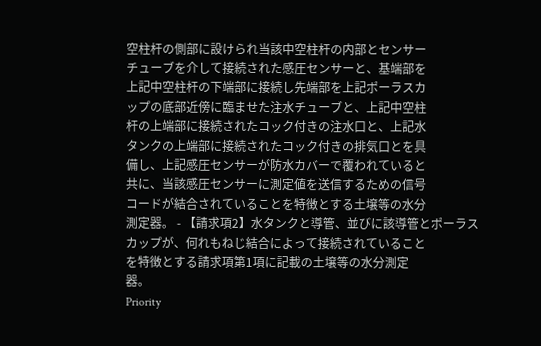空柱杆の側部に設けられ当該中空柱杆の内部とセンサー
チューブを介して接続された感圧センサーと、基端部を
上記中空柱杆の下端部に接続し先端部を上記ポーラスカ
ップの底部近傍に臨ませた注水チューブと、上記中空柱
杆の上端部に接続されたコック付きの注水口と、上記水
タンクの上端部に接続されたコック付きの排気口とを具
備し、上記感圧センサーが防水カバーで覆われていると
共に、当該感圧センサーに測定値を送信するための信号
コードが結合されていることを特徴とする土壌等の水分
測定器。 - 【請求項2】水タンクと導管、並びに該導管とポーラス
カップが、何れもねじ結合によって接続されていること
を特徴とする請求項第1項に記載の土壌等の水分測定
器。
Priority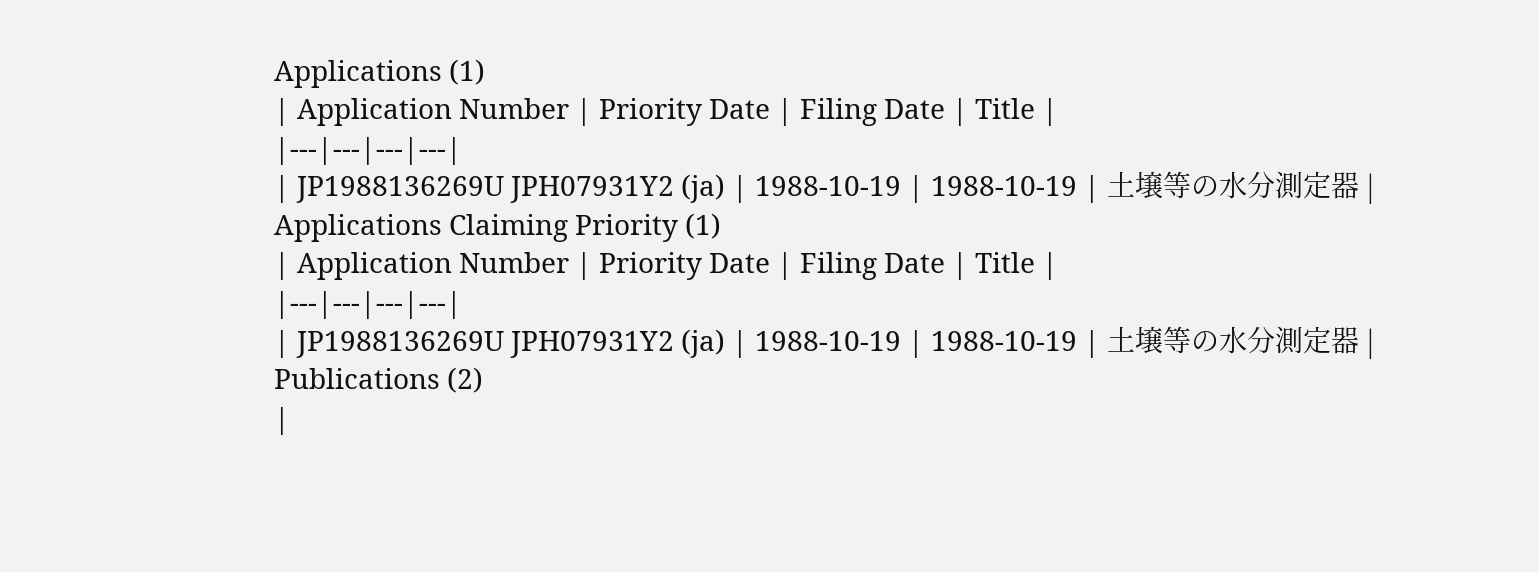Applications (1)
| Application Number | Priority Date | Filing Date | Title |
|---|---|---|---|
| JP1988136269U JPH07931Y2 (ja) | 1988-10-19 | 1988-10-19 | 土壌等の水分測定器 |
Applications Claiming Priority (1)
| Application Number | Priority Date | Filing Date | Title |
|---|---|---|---|
| JP1988136269U JPH07931Y2 (ja) | 1988-10-19 | 1988-10-19 | 土壌等の水分測定器 |
Publications (2)
|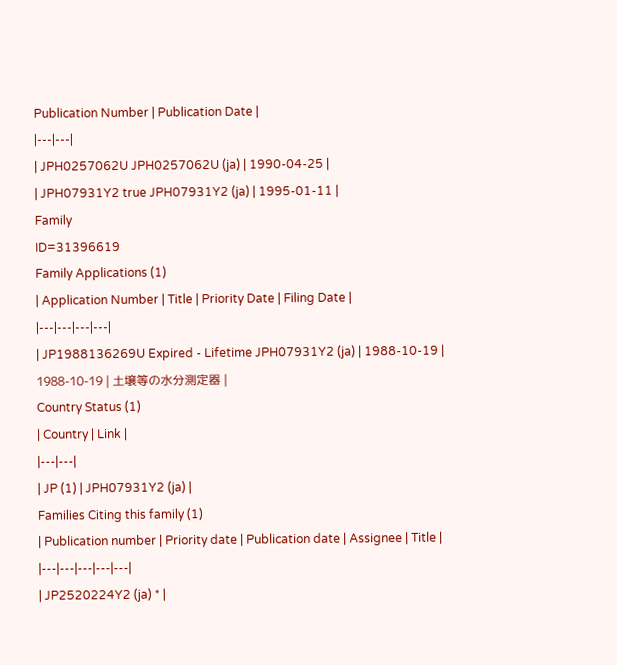Publication Number | Publication Date |
|---|---|
| JPH0257062U JPH0257062U (ja) | 1990-04-25 |
| JPH07931Y2 true JPH07931Y2 (ja) | 1995-01-11 |
Family
ID=31396619
Family Applications (1)
| Application Number | Title | Priority Date | Filing Date |
|---|---|---|---|
| JP1988136269U Expired - Lifetime JPH07931Y2 (ja) | 1988-10-19 | 1988-10-19 | 土壌等の水分測定器 |
Country Status (1)
| Country | Link |
|---|---|
| JP (1) | JPH07931Y2 (ja) |
Families Citing this family (1)
| Publication number | Priority date | Publication date | Assignee | Title |
|---|---|---|---|---|
| JP2520224Y2 (ja) * |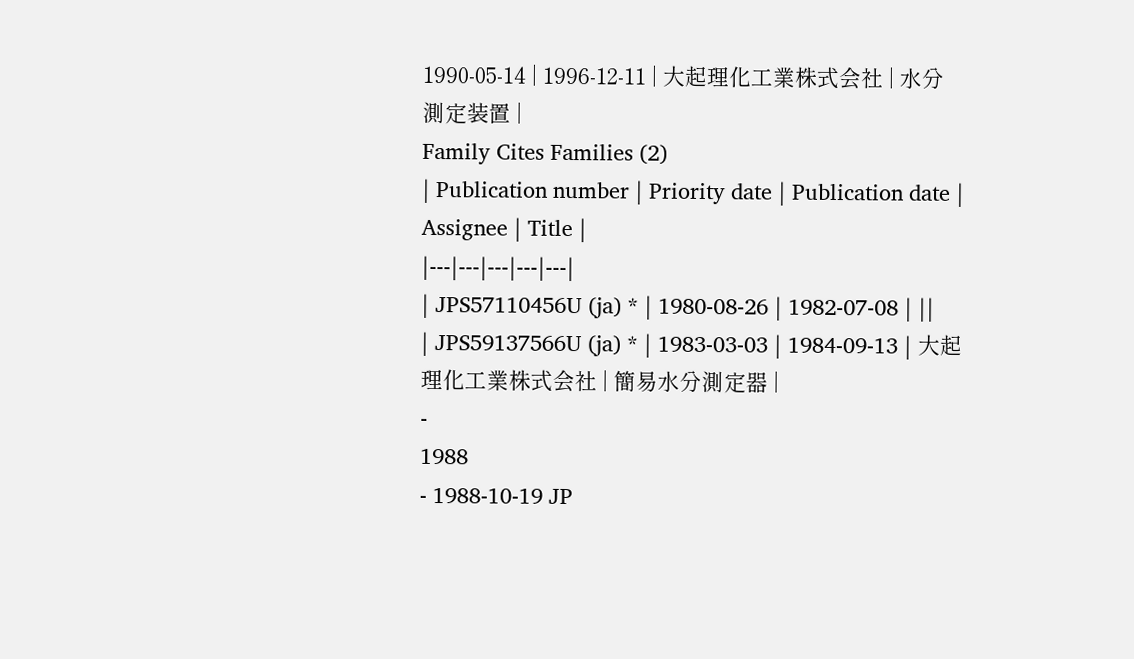1990-05-14 | 1996-12-11 | 大起理化工業株式会社 | 水分測定装置 |
Family Cites Families (2)
| Publication number | Priority date | Publication date | Assignee | Title |
|---|---|---|---|---|
| JPS57110456U (ja) * | 1980-08-26 | 1982-07-08 | ||
| JPS59137566U (ja) * | 1983-03-03 | 1984-09-13 | 大起理化工業株式会社 | 簡易水分測定器 |
-
1988
- 1988-10-19 JP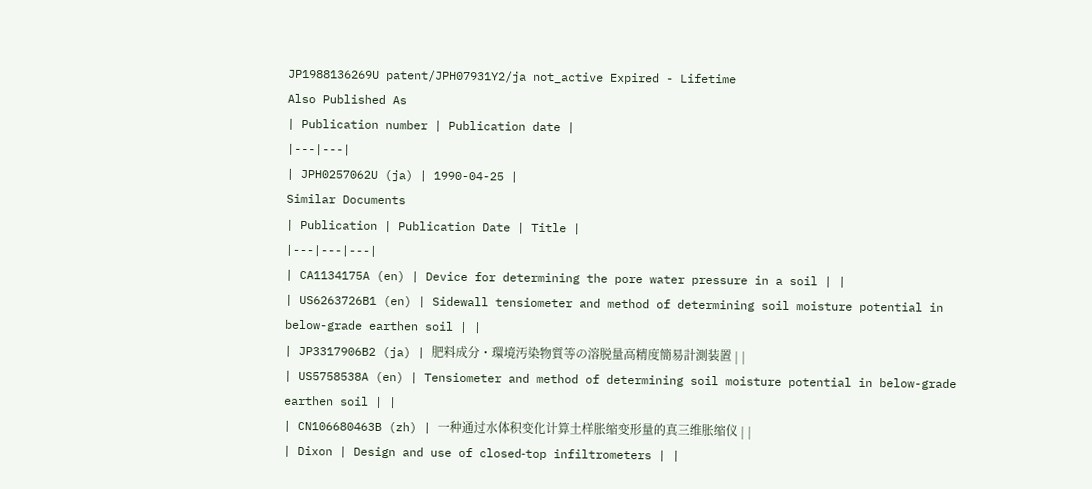JP1988136269U patent/JPH07931Y2/ja not_active Expired - Lifetime
Also Published As
| Publication number | Publication date |
|---|---|
| JPH0257062U (ja) | 1990-04-25 |
Similar Documents
| Publication | Publication Date | Title |
|---|---|---|
| CA1134175A (en) | Device for determining the pore water pressure in a soil | |
| US6263726B1 (en) | Sidewall tensiometer and method of determining soil moisture potential in below-grade earthen soil | |
| JP3317906B2 (ja) | 肥料成分・環境汚染物質等の溶脱量高精度簡易計測装置 | |
| US5758538A (en) | Tensiometer and method of determining soil moisture potential in below-grade earthen soil | |
| CN106680463B (zh) | 一种通过水体积变化计算土样胀缩变形量的真三维胀缩仪 | |
| Dixon | Design and use of closed‐top infiltrometers | |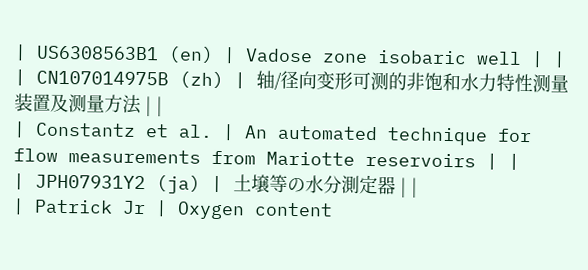| US6308563B1 (en) | Vadose zone isobaric well | |
| CN107014975B (zh) | 轴/径向变形可测的非饱和水力特性测量装置及测量方法 | |
| Constantz et al. | An automated technique for flow measurements from Mariotte reservoirs | |
| JPH07931Y2 (ja) | 土壌等の水分測定器 | |
| Patrick Jr | Oxygen content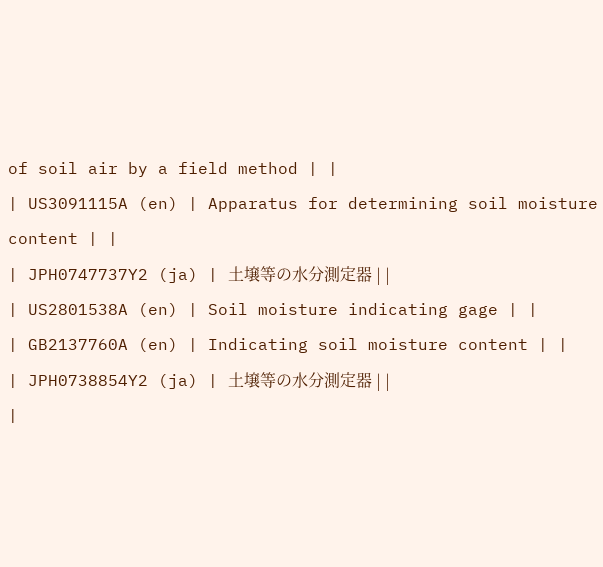of soil air by a field method | |
| US3091115A (en) | Apparatus for determining soil moisture content | |
| JPH0747737Y2 (ja) | 土壌等の水分測定器 | |
| US2801538A (en) | Soil moisture indicating gage | |
| GB2137760A (en) | Indicating soil moisture content | |
| JPH0738854Y2 (ja) | 土壌等の水分測定器 | |
|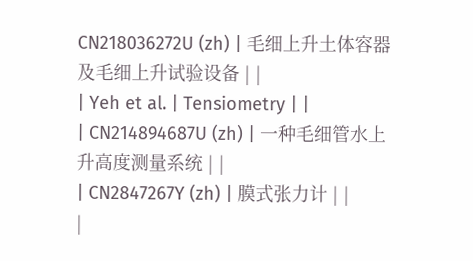CN218036272U (zh) | 毛细上升土体容器及毛细上升试验设备 | |
| Yeh et al. | Tensiometry | |
| CN214894687U (zh) | 一种毛细管水上升高度测量系统 | |
| CN2847267Y (zh) | 膜式张力计 | |
|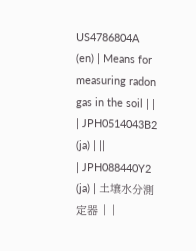US4786804A (en) | Means for measuring radon gas in the soil | |
| JPH0514043B2 (ja) | ||
| JPH088440Y2 (ja) | 土壌水分測定器 | |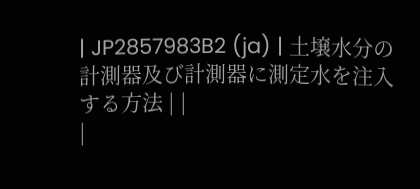| JP2857983B2 (ja) | 土壌水分の計測器及び計測器に測定水を注入する方法 | |
|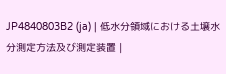JP4840803B2 (ja) | 低水分領域における土壌水分測定方法及び測定装置 |